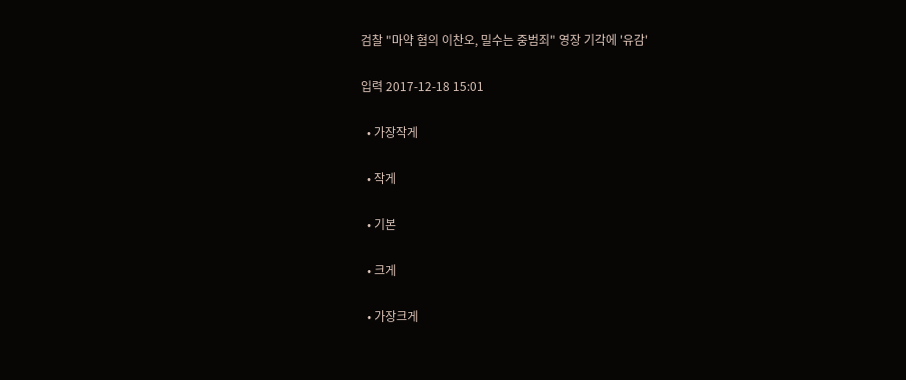검찰 "마약 혐의 이찬오, 밀수는 중범죄" 영장 기각에 '유감'

입력 2017-12-18 15:01

  • 가장작게

  • 작게

  • 기본

  • 크게

  • 가장크게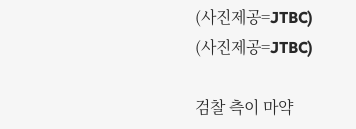(사진제공=JTBC)
(사진제공=JTBC)

검찰 측이 마약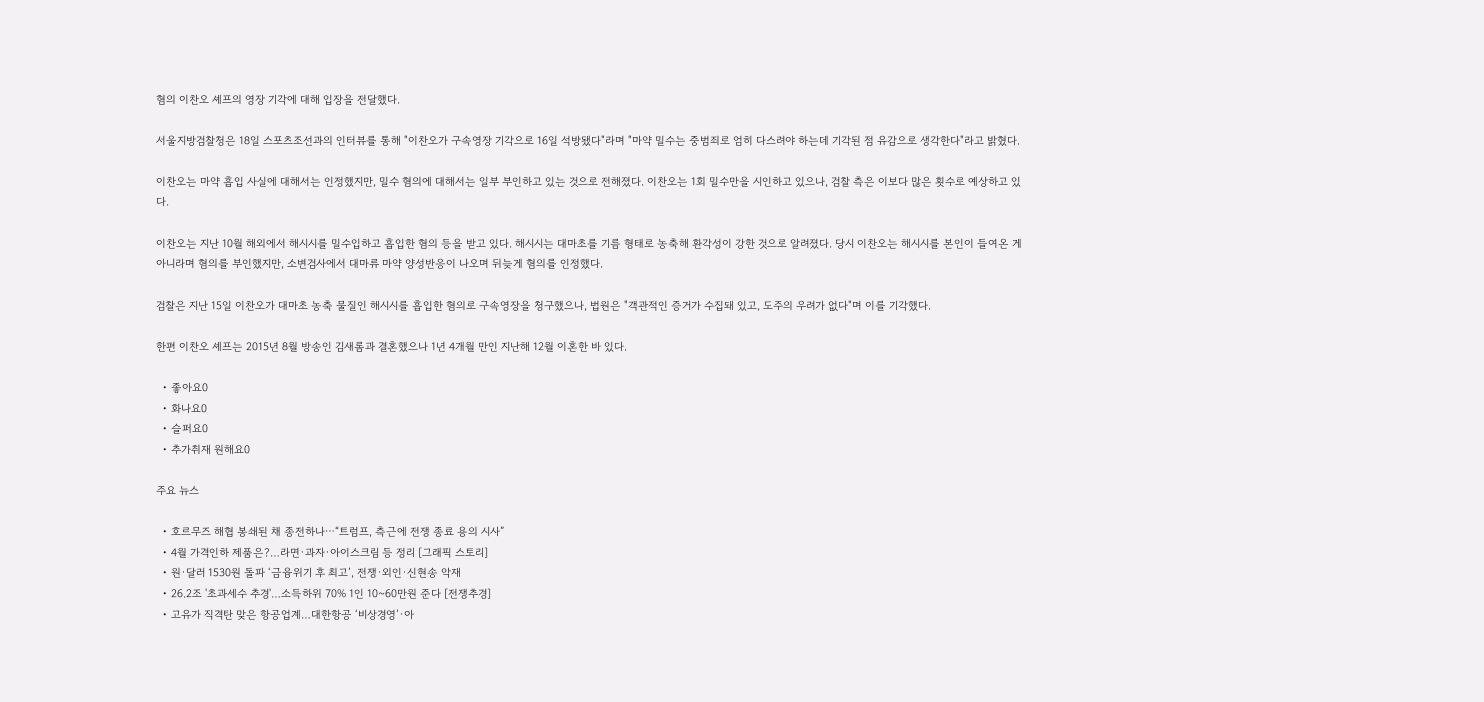혐의 이찬오 셰프의 영장 기각에 대해 입장을 전달했다.

서울지방검찰청은 18일 스포츠조선과의 인터뷰를 통해 "이찬오가 구속영장 기각으로 16일 석방됐다"라며 "마약 밀수는 중범죄로 엄히 다스려야 하는데 기각된 점 유감으로 생각한다"라고 밝혔다.

이찬오는 마약 흡입 사실에 대해서는 인정했지만, 밀수 혐의에 대해서는 일부 부인하고 있는 것으로 전해졌다. 이찬오는 1회 밀수만을 시인하고 있으나, 검찰 측은 이보다 많은 횟수로 예상하고 있다.

이찬오는 지난 10월 해외에서 해시시를 밀수입하고 흡입한 혐의 등을 받고 있다. 해시시는 대마초를 기름 형태로 농축해 환각성이 강한 것으로 알려졌다. 당시 이찬오는 해시시를 본인이 들여온 게 아니라며 혐의를 부인했지만, 소변검사에서 대마류 마약 양성반응이 나오며 뒤늦게 혐의를 인정했다.

검찰은 지난 15일 이찬오가 대마초 농축 물질인 해시시를 흡입한 혐의로 구속영장을 청구했으나, 법원은 "객관적인 증거가 수집돼 있고, 도주의 우려가 없다"며 이를 기각했다.

한편 이찬오 셰프는 2015년 8월 방송인 김새롬과 결혼했으나 1년 4개월 만인 지난해 12월 이혼한 바 있다.

  • 좋아요0
  • 화나요0
  • 슬퍼요0
  • 추가취재 원해요0

주요 뉴스

  • 호르무즈 해협 봉쇄된 채 종전하나⋯“트럼프, 측근에 전쟁 종료 용의 시사”
  • 4월 가격인하 제품은?…라면·과자·아이스크림 등 정리 [그래픽 스토리]
  • 원·달러 1530원 돌파 ‘금융위기 후 최고’, 전쟁·외인·신현송 악재
  • 26.2조 '초과세수 추경'…소득하위 70% 1인 10~60만원 준다 [전쟁추경]
  • 고유가 직격탄 맞은 항공업계…대한항공 ‘비상경영’·아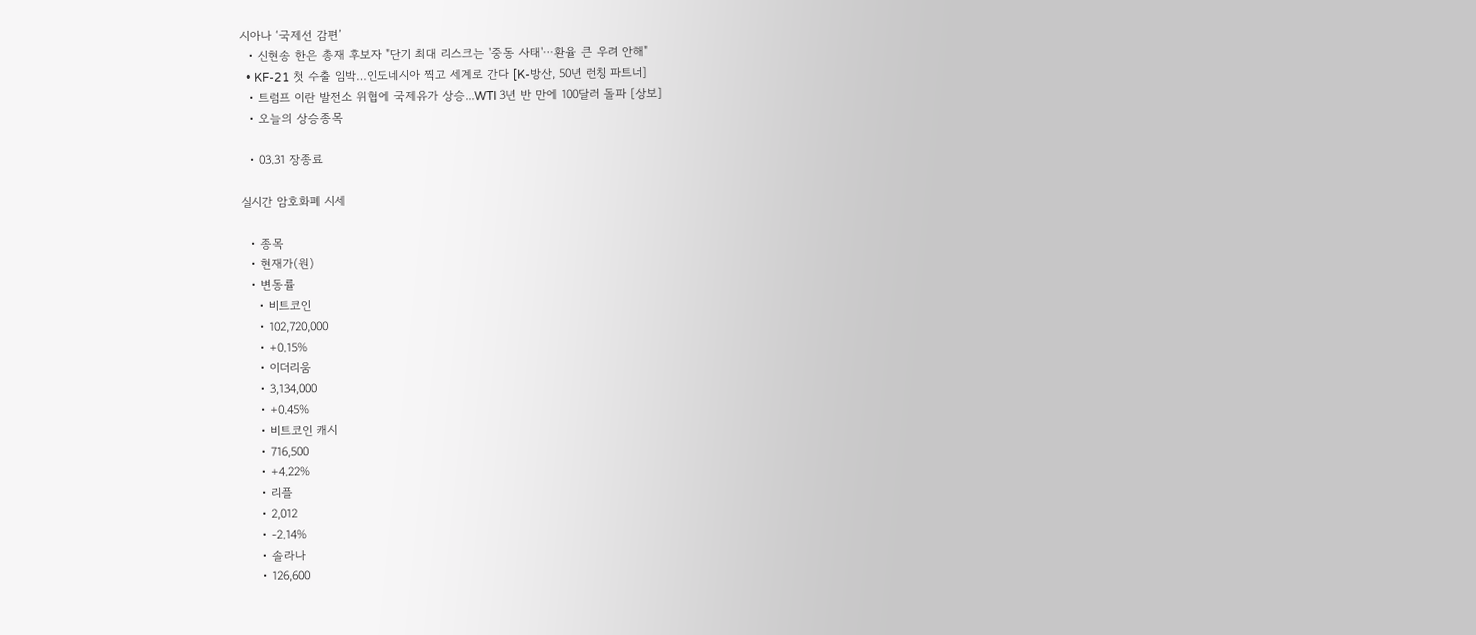시아나 ‘국제선 감편’
  • 신현송 한은 총재 후보자 "단기 최대 리스크는 '중동 사태'⋯환율 큰 우려 안해"
  • KF-21 첫 수출 임박…인도네시아 찍고 세계로 간다 [K-방산, 50년 런칭 파트너]
  • 트럼프 이란 발전소 위협에 국제유가 상승...WTI 3년 반 만에 100달러 돌파 [상보]
  • 오늘의 상승종목

  • 03.31 장종료

실시간 암호화폐 시세

  • 종목
  • 현재가(원)
  • 변동률
    • 비트코인
    • 102,720,000
    • +0.15%
    • 이더리움
    • 3,134,000
    • +0.45%
    • 비트코인 캐시
    • 716,500
    • +4.22%
    • 리플
    • 2,012
    • -2.14%
    • 솔라나
    • 126,600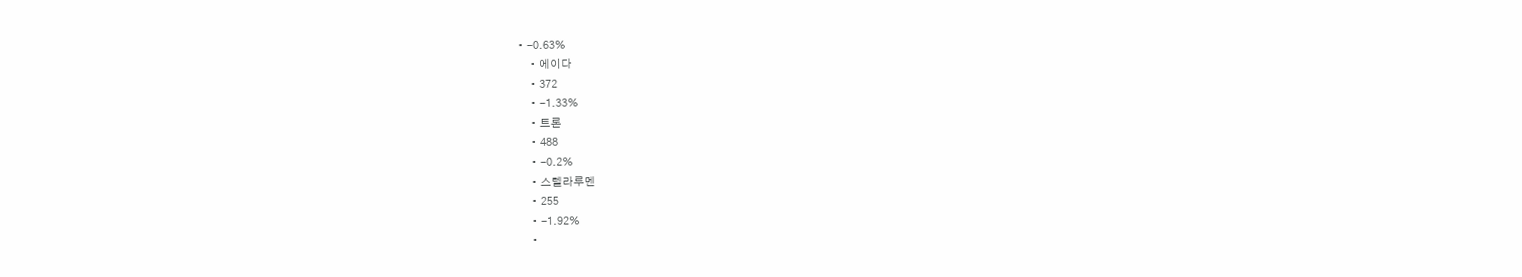• -0.63%
    • 에이다
    • 372
    • -1.33%
    • 트론
    • 488
    • -0.2%
    • 스텔라루멘
    • 255
    • -1.92%
    •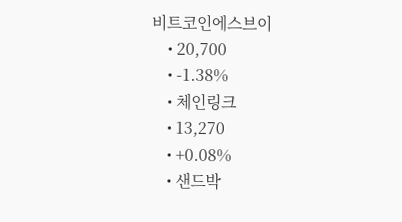비트코인에스브이
    • 20,700
    • -1.38%
    • 체인링크
    • 13,270
    • +0.08%
    • 샌드박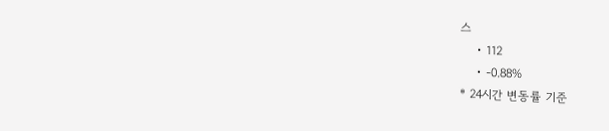스
    • 112
    • -0.88%
* 24시간 변동률 기준